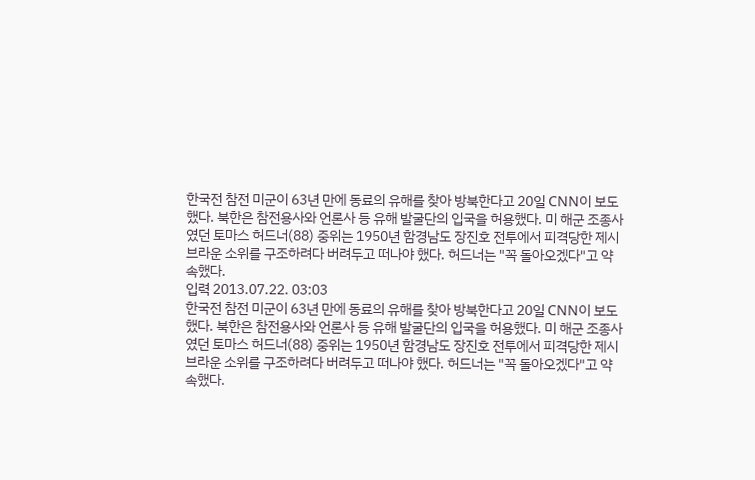한국전 참전 미군이 63년 만에 동료의 유해를 찾아 방북한다고 20일 CNN이 보도했다. 북한은 참전용사와 언론사 등 유해 발굴단의 입국을 허용했다. 미 해군 조종사였던 토마스 허드너(88) 중위는 1950년 함경남도 장진호 전투에서 피격당한 제시 브라운 소위를 구조하려다 버려두고 떠나야 했다. 허드너는 "꼭 돌아오겠다"고 약속했다.
입력 2013.07.22. 03:03
한국전 참전 미군이 63년 만에 동료의 유해를 찾아 방북한다고 20일 CNN이 보도했다. 북한은 참전용사와 언론사 등 유해 발굴단의 입국을 허용했다. 미 해군 조종사였던 토마스 허드너(88) 중위는 1950년 함경남도 장진호 전투에서 피격당한 제시 브라운 소위를 구조하려다 버려두고 떠나야 했다. 허드너는 "꼭 돌아오겠다"고 약속했다.